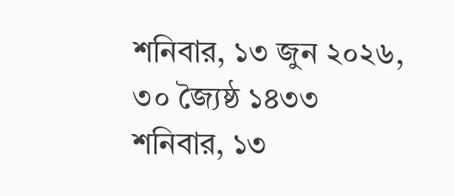শনিবার, ১৩ জুন ২০২৬, ৩০ জ্যৈষ্ঠ ১৪৩৩
শনিবার, ১৩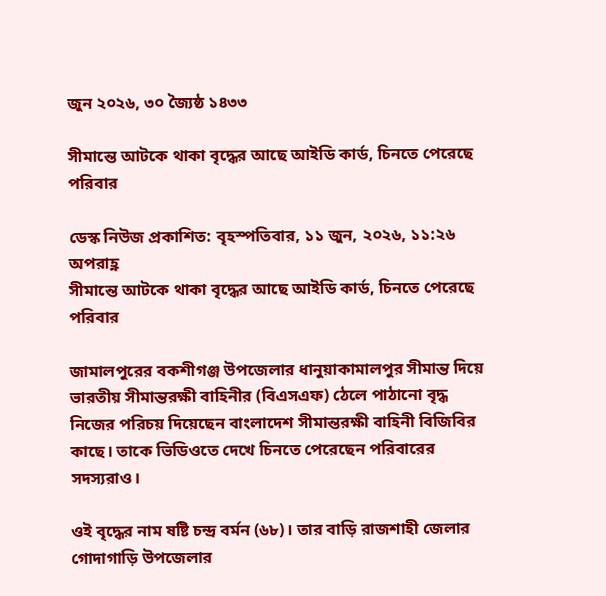জুন ২০২৬, ৩০ জ্যৈষ্ঠ ১৪৩৩

সীমান্তে আটকে থাকা বৃদ্ধের আছে আইডি কার্ড, চিনতে পেরেছে পরিবার

ডেস্ক নিউজ প্রকাশিত: বৃহস্পতিবার, ১১ জুন, ২০২৬, ১১:২৬ অপরাহ্ণ
সীমান্তে আটকে থাকা বৃদ্ধের আছে আইডি কার্ড, চিনতে পেরেছে পরিবার

জামালপুরের বকশীগঞ্জ উপজেলার ধানুয়াকামালপুর সীমান্ত দিয়ে ভারতীয় সীমান্তরক্ষী বাহিনীর (বিএসএফ) ঠেলে পাঠানো বৃদ্ধ নিজের পরিচয় দিয়েছেন বাংলাদেশ সীমান্তরক্ষী বাহিনী বিজিবির কাছে। তাকে ভিডিওতে দেখে চিনতে পেরেছেন পরিবারের সদস্যরাও।

ওই বৃদ্ধের নাম ষষ্টি চন্দ্র বর্মন (৬৮)। তার বাড়ি রাজশাহী জেলার গোদাগাড়ি উপজেলার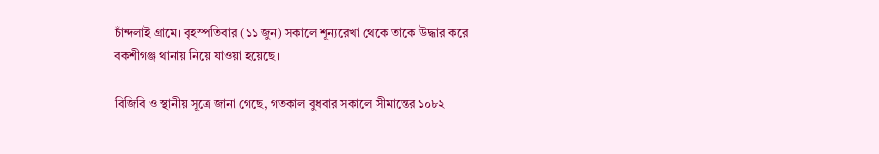চাঁন্দলাই গ্রামে। বৃহস্পতিবার (১১ জুন) সকালে শূন্যরেখা থেকে তাকে উদ্ধার করে বকশীগঞ্জ থানায় নিয়ে যাওয়া হয়েছে।

বিজিবি ও স্থানীয় সূত্রে জানা গেছে, গতকাল বুধবার সকালে সীমান্তের ১০৮২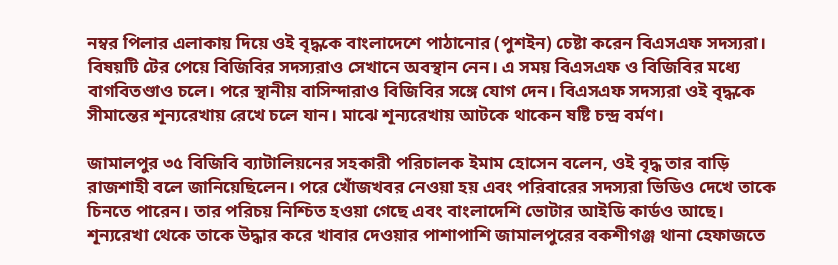নম্বর পিলার এলাকায় দিয়ে ওই বৃদ্ধকে বাংলাদেশে পাঠানোর (পুশইন) চেষ্টা করেন বিএসএফ সদস্যরা। বিষয়টি টের পেয়ে বিজিবির সদস্যরাও সেখানে অবস্থান নেন। এ সময় বিএসএফ ও বিজিবির মধ্যে বাগবিতণ্ডাও চলে। পরে স্থানীয় বাসিন্দারাও বিজিবির সঙ্গে যোগ দেন। বিএসএফ সদস্যরা ওই বৃদ্ধকে সীমান্তের শূন্যরেখায় রেখে চলে যান। মাঝে শূন্যরেখায় আটকে থাকেন ষষ্টি চন্দ্র বর্মণ।

জামালপুর ৩৫ বিজিবি ব্যাটালিয়নের সহকারী পরিচালক ইমাম হোসেন বলেন, ওই বৃদ্ধ তার বাড়ি রাজশাহী বলে জানিয়েছিলেন। পরে খোঁজখবর নেওয়া হয় এবং পরিবারের সদস্যরা ভিডিও দেখে তাকে চিনতে পারেন। তার পরিচয় নিশ্চিত হওয়া গেছে এবং বাংলাদেশি ভোটার আইডি কার্ডও আছে। শূন্যরেখা থেকে তাকে উদ্ধার করে খাবার দেওয়ার পাশাপাশি জামালপুরের বকশীগঞ্জ থানা হেফাজতে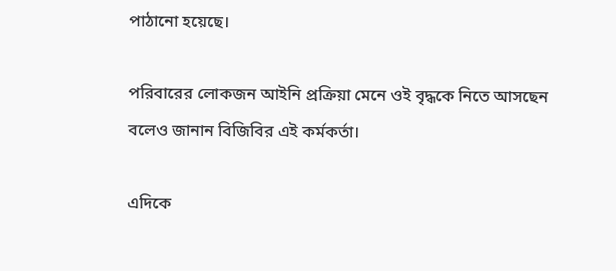পাঠানো হয়েছে।

পরিবারের লোকজন আইনি প্রক্রিয়া মেনে ওই বৃদ্ধকে নিতে আসছেন বলেও জানান বিজিবির এই কর্মকর্তা।

এদিকে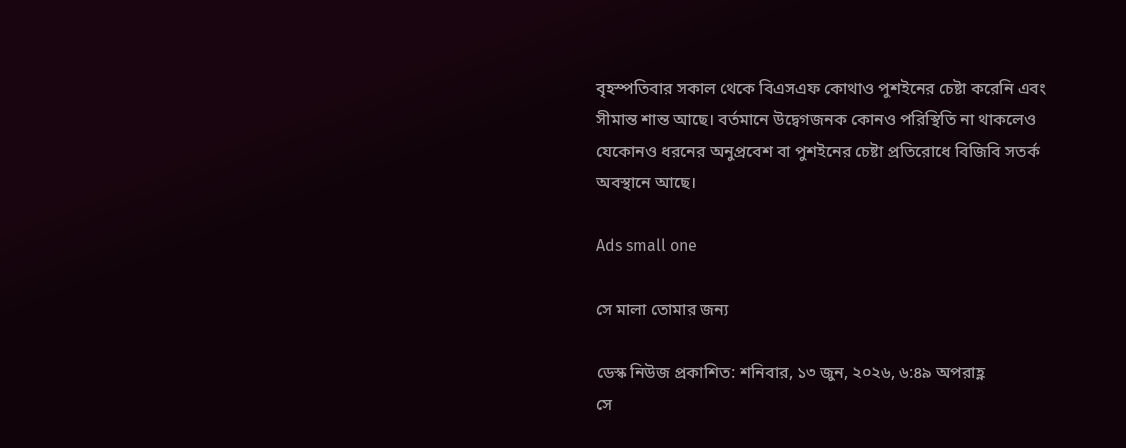বৃহস্পতিবার সকাল থেকে বিএসএফ কোথাও পুশইনের চেষ্টা করেনি এবং সীমান্ত শান্ত আছে। বর্তমানে উদ্বেগজনক কোনও পরিস্থিতি না থাকলেও যেকোনও ধরনের অনুপ্রবেশ বা পুশইনের চেষ্টা প্রতিরোধে বিজিবি সতর্ক অবস্থানে আছে।

Ads small one

সে মালা তোমার জন্য

ডেস্ক নিউজ প্রকাশিত: শনিবার, ১৩ জুন, ২০২৬, ৬:৪৯ অপরাহ্ণ
সে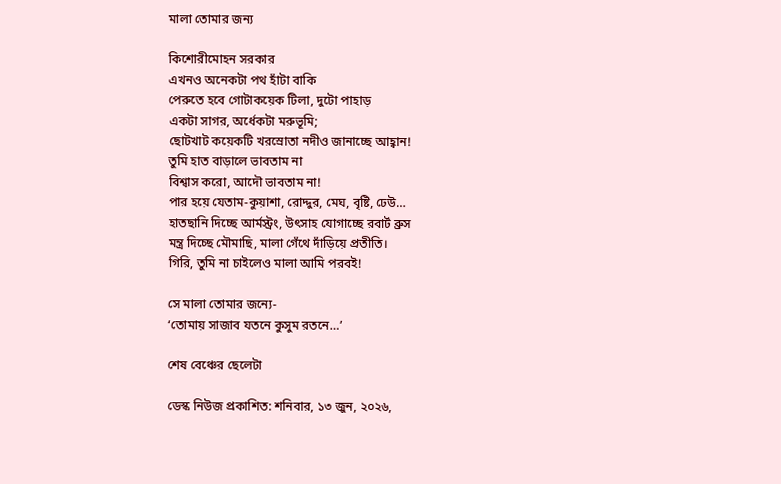মালা তোমার জন্য

কিশোরীমোহন সরকার
এখনও অনেকটা পথ হাঁটা বাকি
পেরুতে হবে গোটাকয়েক টিলা, দুটো পাহাড়
একটা সাগর, অর্ধেকটা মরুভূমি;
ছোটখাট কয়েকটি খরস্রোতা নদীও জানাচ্ছে আহ্বান!
তুমি হাত বাড়ালে ভাবতাম না
বিশ্বাস করো, আদৌ ভাবতাম না!
পার হয়ে যেতাম-কুয়াশা, রোদ্দুর, মেঘ, বৃষ্টি, ঢেউ…
হাতছানি দিচ্ছে আর্মস্ট্রং, উৎসাহ যোগাচ্ছে রবার্ট ব্রুস
মন্ত্র দিচ্ছে মৌমাছি, মালা গেঁথে দাঁড়িয়ে প্রতীতি।
গিরি, তুমি না চাইলেও মালা আমি পরবই!

সে মালা তোমার জন্যে-
‘তোমায় সাজাব যতনে কুসুম রতনে…’

শেষ বেঞ্চের ছেলেটা

ডেস্ক নিউজ প্রকাশিত: শনিবার, ১৩ জুন, ২০২৬,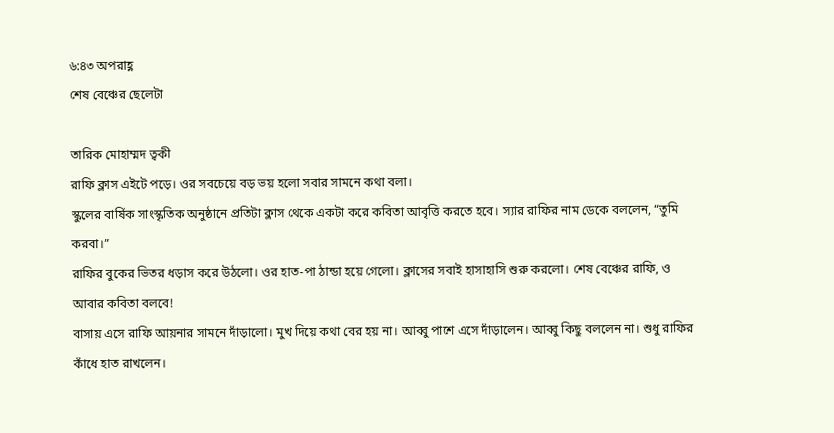৬:৪৩ অপরাহ্ণ
শেষ বেঞ্চের ছেলেটা

তারিক মোহাম্মদ ত্বকী
রাফি ক্লাস এইটে পড়ে। ওর সবচেয়ে বড় ভয় হলো সবার সামনে কথা বলা।
স্কুলের বার্ষিক সাংস্কৃতিক অনুষ্ঠানে প্রতিটা ক্লাস থেকে একটা করে কবিতা আবৃত্তি করতে হবে। স্যার রাফির নাম ডেকে বললেন, “তুমি করবা।”
রাফির বুকের ভিতর ধড়াস করে উঠলো। ওর হাত-পা ঠান্ডা হয়ে গেলো। ক্লাসের সবাই হাসাহাসি শুরু করলো। শেষ বেঞ্চের রাফি, ও আবার কবিতা বলবে!
বাসায় এসে রাফি আয়নার সামনে দাঁড়ালো। মুখ দিয়ে কথা বের হয় না। আব্বু পাশে এসে দাঁড়ালেন। আব্বু কিছু বললেন না। শুধু রাফির কাঁধে হাত রাখলেন।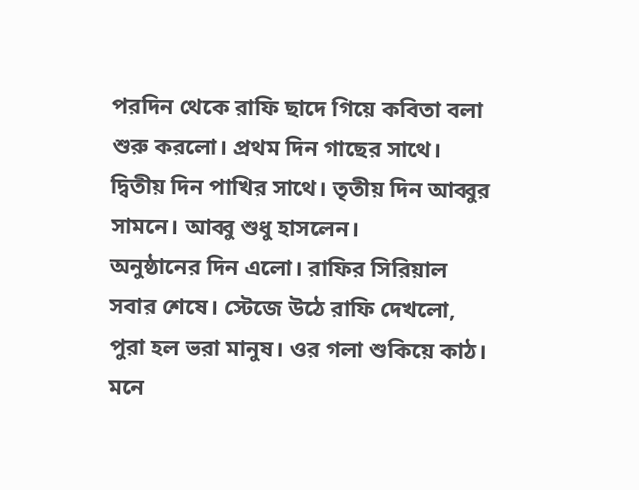পরদিন থেকে রাফি ছাদে গিয়ে কবিতা বলা শুরু করলো। প্রথম দিন গাছের সাথে। দ্বিতীয় দিন পাখির সাথে। তৃতীয় দিন আব্বুর সামনে। আব্বু শুধু হাসলেন।
অনুষ্ঠানের দিন এলো। রাফির সিরিয়াল সবার শেষে। স্টেজে উঠে রাফি দেখলো, পুরা হল ভরা মানুষ। ওর গলা শুকিয়ে কাঠ। মনে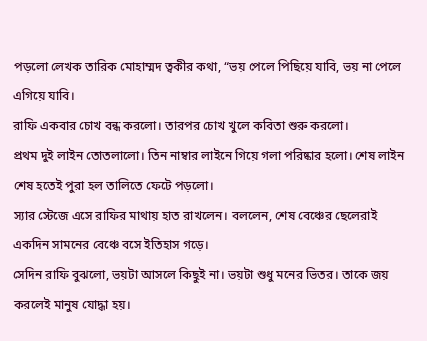পড়লো লেখক তারিক মোহাম্মদ ত্বকীর কথা, “ভয় পেলে পিছিয়ে যাবি, ভয় না পেলে এগিয়ে যাবি।
রাফি একবার চোখ বন্ধ করলো। তারপর চোখ খুলে কবিতা শুরু করলো।
প্রথম দুই লাইন তোতলালো। তিন নাম্বার লাইনে গিয়ে গলা পরিষ্কার হলো। শেষ লাইন শেষ হতেই পুরা হল তালিতে ফেটে পড়লো।
স্যার স্টেজে এসে রাফির মাথায় হাত রাখলেন। বললেন, শেষ বেঞ্চের ছেলেরাই একদিন সামনের বেঞ্চে বসে ইতিহাস গড়ে।
সেদিন রাফি বুঝলো, ভয়টা আসলে কিছুই না। ভয়টা শুধু মনের ভিতর। তাকে জয় করলেই মানুষ যোদ্ধা হয়।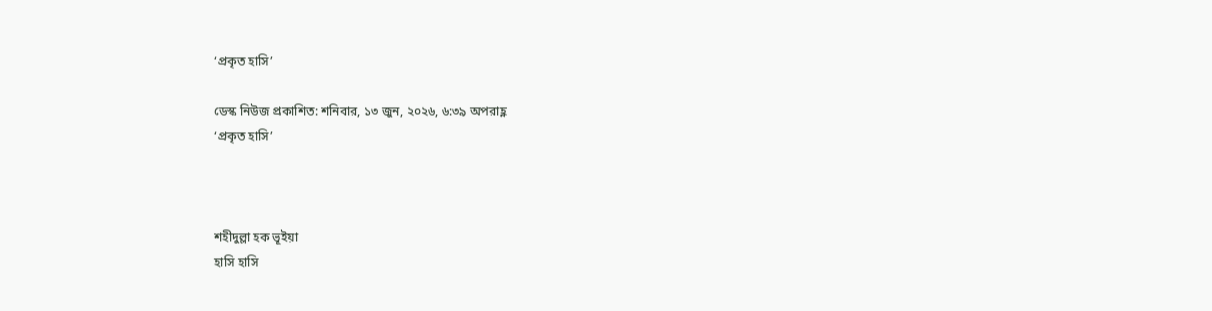‘প্রকৃত হাসি’

ডেস্ক নিউজ প্রকাশিত: শনিবার, ১৩ জুন, ২০২৬, ৬:৩৯ অপরাহ্ণ
‘প্রকৃত হাসি’



শহীদুল্লা হক ভূইয়া
হাসি হাসি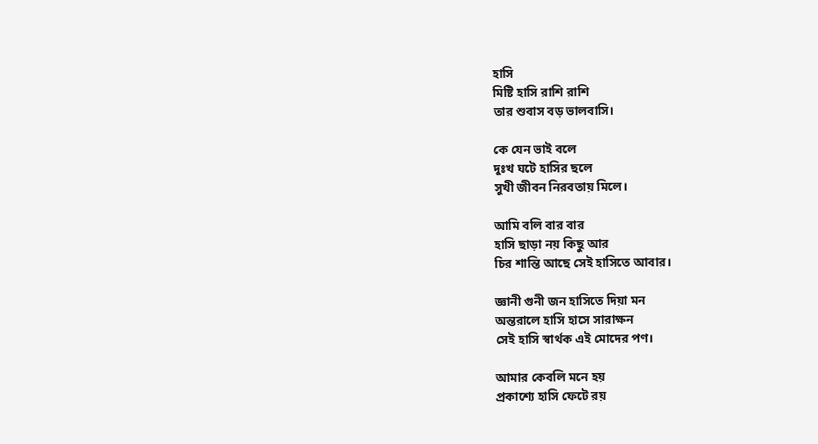হাসি
মিষ্টি হাসি রাশি রাশি
তার শুবাস বড় ভালবাসি।

কে যেন ভাই বলে
দুঃখ ঘটে হাসির ছলে
সুখী জীবন নিরবতায় মিলে।

আমি বলি বার বার
হাসি ছাড়া নয় কিছু আর
চির শান্তি আছে সেই হাসিতে আবার।

জ্ঞানী গুনী জন হাসিতে দিয়া মন
অন্তরালে হাসি হাসে সারাক্ষন
সেই হাসি স্বার্থক এই মোদের পণ।

আমার কেবলি মনে হয়
প্রকাশ্যে হাসি ফেটে রয়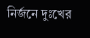নির্জনে দুঃখের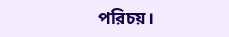পরিচয়।